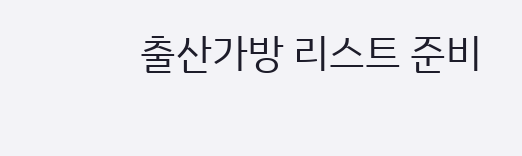출산가방 리스트 준비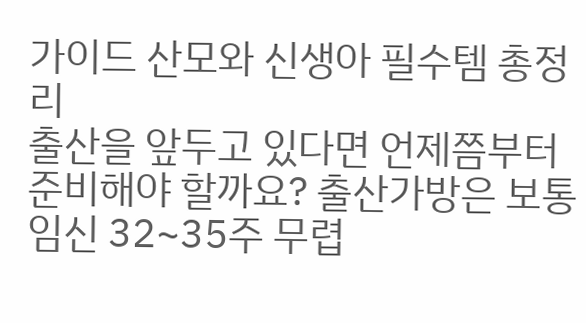가이드 산모와 신생아 필수템 총정리
출산을 앞두고 있다면 언제쯤부터 준비해야 할까요? 출산가방은 보통 임신 32~35주 무렵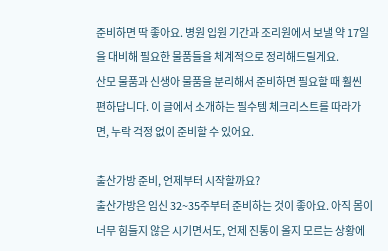준비하면 딱 좋아요. 병원 입원 기간과 조리원에서 보낼 약 17일을 대비해 필요한 물품들을 체계적으로 정리해드릴게요.
산모 물품과 신생아 물품을 분리해서 준비하면 필요할 때 훨씬 편하답니다. 이 글에서 소개하는 필수템 체크리스트를 따라가면, 누락 걱정 없이 준비할 수 있어요.

출산가방 준비, 언제부터 시작할까요?
출산가방은 임신 32~35주부터 준비하는 것이 좋아요. 아직 몸이 너무 힘들지 않은 시기면서도, 언제 진통이 올지 모르는 상황에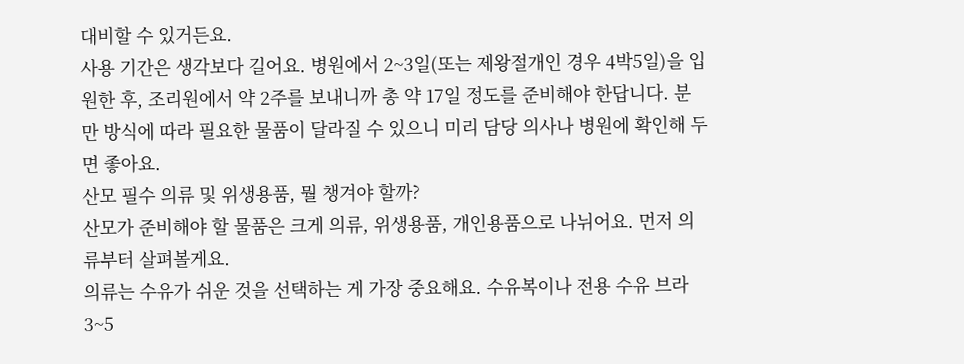대비할 수 있거든요.
사용 기간은 생각보다 길어요. 병원에서 2~3일(또는 제왕절개인 경우 4박5일)을 입원한 후, 조리원에서 약 2주를 보내니까 총 약 17일 정도를 준비해야 한답니다. 분만 방식에 따라 필요한 물품이 달라질 수 있으니 미리 담당 의사나 병원에 확인해 두면 좋아요.
산모 필수 의류 및 위생용품, 뭘 챙겨야 할까?
산모가 준비해야 할 물품은 크게 의류, 위생용품, 개인용품으로 나뉘어요. 먼저 의류부터 살펴볼게요.
의류는 수유가 쉬운 것을 선택하는 게 가장 중요해요. 수유복이나 전용 수유 브라 3~5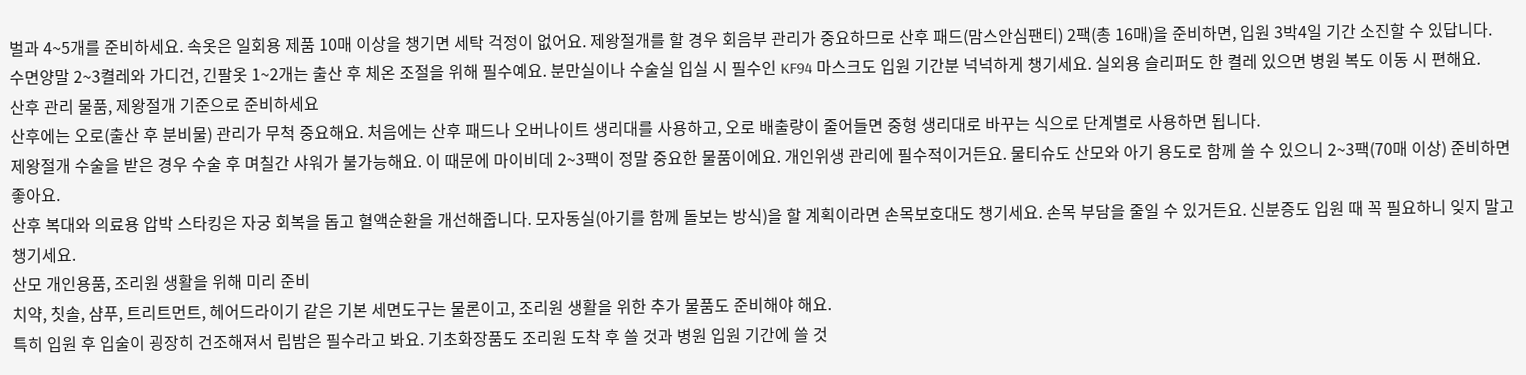벌과 4~5개를 준비하세요. 속옷은 일회용 제품 10매 이상을 챙기면 세탁 걱정이 없어요. 제왕절개를 할 경우 회음부 관리가 중요하므로 산후 패드(맘스안심팬티) 2팩(총 16매)을 준비하면, 입원 3박4일 기간 소진할 수 있답니다.
수면양말 2~3켤레와 가디건, 긴팔옷 1~2개는 출산 후 체온 조절을 위해 필수예요. 분만실이나 수술실 입실 시 필수인 KF94 마스크도 입원 기간분 넉넉하게 챙기세요. 실외용 슬리퍼도 한 켤레 있으면 병원 복도 이동 시 편해요.
산후 관리 물품, 제왕절개 기준으로 준비하세요
산후에는 오로(출산 후 분비물) 관리가 무척 중요해요. 처음에는 산후 패드나 오버나이트 생리대를 사용하고, 오로 배출량이 줄어들면 중형 생리대로 바꾸는 식으로 단계별로 사용하면 됩니다.
제왕절개 수술을 받은 경우 수술 후 며칠간 샤워가 불가능해요. 이 때문에 마이비데 2~3팩이 정말 중요한 물품이에요. 개인위생 관리에 필수적이거든요. 물티슈도 산모와 아기 용도로 함께 쓸 수 있으니 2~3팩(70매 이상) 준비하면 좋아요.
산후 복대와 의료용 압박 스타킹은 자궁 회복을 돕고 혈액순환을 개선해줍니다. 모자동실(아기를 함께 돌보는 방식)을 할 계획이라면 손목보호대도 챙기세요. 손목 부담을 줄일 수 있거든요. 신분증도 입원 때 꼭 필요하니 잊지 말고 챙기세요.
산모 개인용품, 조리원 생활을 위해 미리 준비
치약, 칫솔, 샴푸, 트리트먼트, 헤어드라이기 같은 기본 세면도구는 물론이고, 조리원 생활을 위한 추가 물품도 준비해야 해요.
특히 입원 후 입술이 굉장히 건조해져서 립밤은 필수라고 봐요. 기초화장품도 조리원 도착 후 쓸 것과 병원 입원 기간에 쓸 것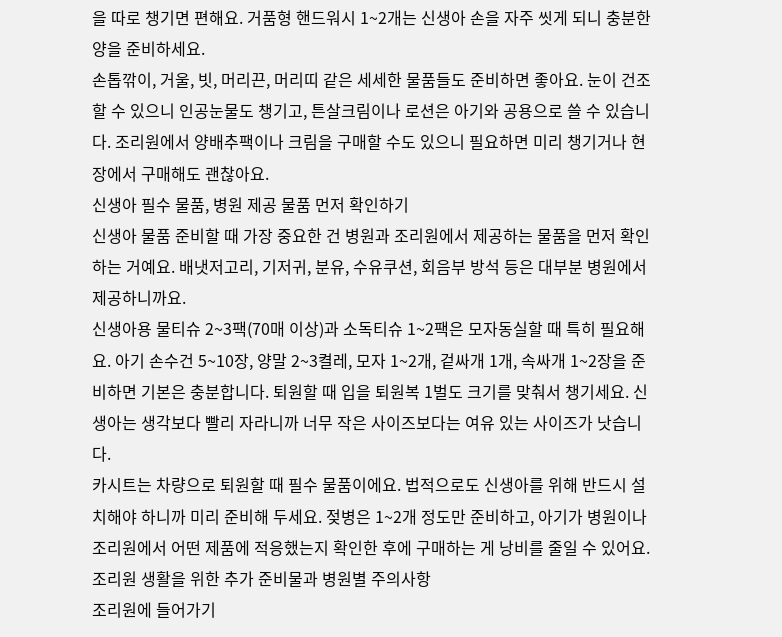을 따로 챙기면 편해요. 거품형 핸드워시 1~2개는 신생아 손을 자주 씻게 되니 충분한 양을 준비하세요.
손톱깎이, 거울, 빗, 머리끈, 머리띠 같은 세세한 물품들도 준비하면 좋아요. 눈이 건조할 수 있으니 인공눈물도 챙기고, 튼살크림이나 로션은 아기와 공용으로 쓸 수 있습니다. 조리원에서 양배추팩이나 크림을 구매할 수도 있으니 필요하면 미리 챙기거나 현장에서 구매해도 괜찮아요.
신생아 필수 물품, 병원 제공 물품 먼저 확인하기
신생아 물품 준비할 때 가장 중요한 건 병원과 조리원에서 제공하는 물품을 먼저 확인하는 거예요. 배냇저고리, 기저귀, 분유, 수유쿠션, 회음부 방석 등은 대부분 병원에서 제공하니까요.
신생아용 물티슈 2~3팩(70매 이상)과 소독티슈 1~2팩은 모자동실할 때 특히 필요해요. 아기 손수건 5~10장, 양말 2~3켤레, 모자 1~2개, 겉싸개 1개, 속싸개 1~2장을 준비하면 기본은 충분합니다. 퇴원할 때 입을 퇴원복 1벌도 크기를 맞춰서 챙기세요. 신생아는 생각보다 빨리 자라니까 너무 작은 사이즈보다는 여유 있는 사이즈가 낫습니다.
카시트는 차량으로 퇴원할 때 필수 물품이에요. 법적으로도 신생아를 위해 반드시 설치해야 하니까 미리 준비해 두세요. 젖병은 1~2개 정도만 준비하고, 아기가 병원이나 조리원에서 어떤 제품에 적응했는지 확인한 후에 구매하는 게 낭비를 줄일 수 있어요.
조리원 생활을 위한 추가 준비물과 병원별 주의사항
조리원에 들어가기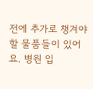전에 추가로 챙겨야 할 물품들이 있어요. 병원 입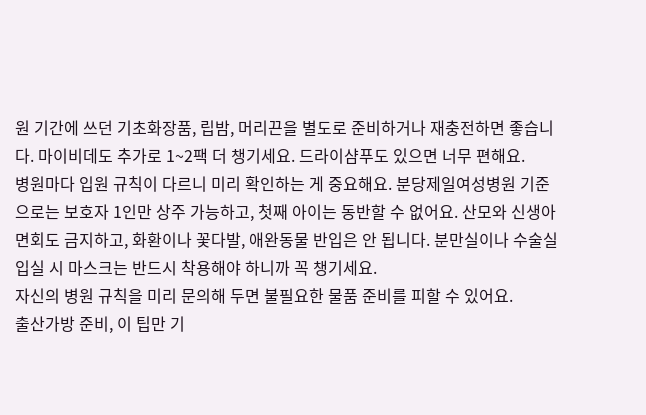원 기간에 쓰던 기초화장품, 립밤, 머리끈을 별도로 준비하거나 재충전하면 좋습니다. 마이비데도 추가로 1~2팩 더 챙기세요. 드라이샴푸도 있으면 너무 편해요.
병원마다 입원 규칙이 다르니 미리 확인하는 게 중요해요. 분당제일여성병원 기준으로는 보호자 1인만 상주 가능하고, 첫째 아이는 동반할 수 없어요. 산모와 신생아 면회도 금지하고, 화환이나 꽃다발, 애완동물 반입은 안 됩니다. 분만실이나 수술실 입실 시 마스크는 반드시 착용해야 하니까 꼭 챙기세요.
자신의 병원 규칙을 미리 문의해 두면 불필요한 물품 준비를 피할 수 있어요.
출산가방 준비, 이 팁만 기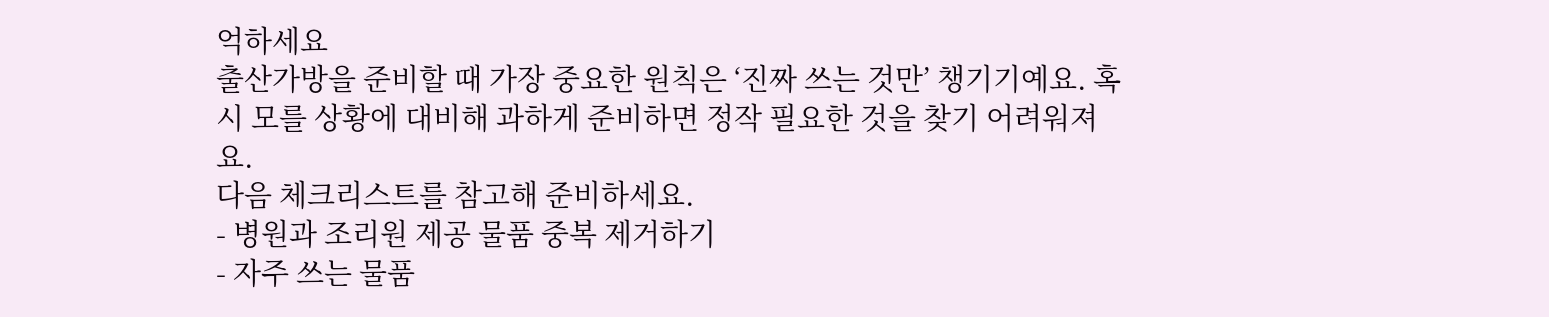억하세요
출산가방을 준비할 때 가장 중요한 원칙은 ‘진짜 쓰는 것만’ 챙기기예요. 혹시 모를 상황에 대비해 과하게 준비하면 정작 필요한 것을 찾기 어려워져요.
다음 체크리스트를 참고해 준비하세요.
- 병원과 조리원 제공 물품 중복 제거하기
- 자주 쓰는 물품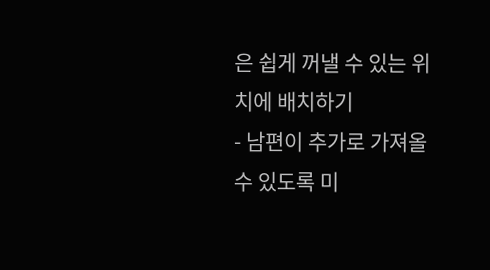은 쉽게 꺼낼 수 있는 위치에 배치하기
- 남편이 추가로 가져올 수 있도록 미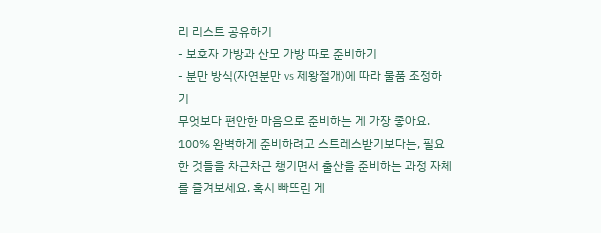리 리스트 공유하기
- 보호자 가방과 산모 가방 따로 준비하기
- 분만 방식(자연분만 vs 제왕절개)에 따라 물품 조정하기
무엇보다 편안한 마음으로 준비하는 게 가장 좋아요. 100% 완벽하게 준비하려고 스트레스받기보다는, 필요한 것들을 차근차근 챙기면서 출산을 준비하는 과정 자체를 즐겨보세요. 혹시 빠뜨린 게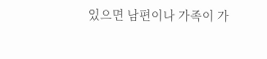있으면 남편이나 가족이 가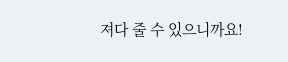져다 줄 수 있으니까요!